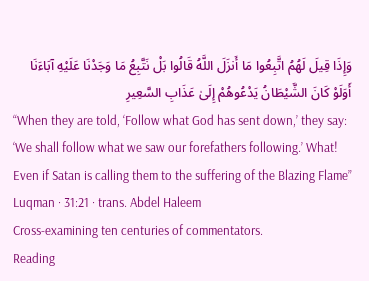وَإِذَا قِيلَ لَهُمُ اتَّبِعُوا مَا أَنزَلَ اللَّهُ قَالُوا بَلْ نَتَّبِعُ مَا وَجَدْنَا عَلَيْهِ آبَاءَنَا أَوَلَوْ كَانَ الشَّيْطَانُ يَدْعُوهُمْ إِلَىٰ عَذَابِ السَّعِيرِ
“When they are told, ‘Follow what God has sent down,’ they say: ‘We shall follow what we saw our forefathers following.’ What! Even if Satan is calling them to the suffering of the Blazing Flame”
Luqman · 31:21 · trans. Abdel Haleem
Cross-examining ten centuries of commentators.
Reading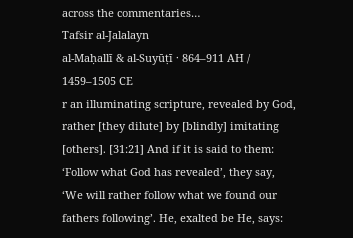across the commentaries…
Tafsir al-Jalalayn
al-Maḥallī & al-Suyūṭī · 864–911 AH / 1459–1505 CE
r an illuminating scripture, revealed by God, rather [they dilute] by [blindly] imitating [others]. [31:21] And if it is said to them: ‘Follow what God has revealed’, they say, ‘We will rather follow what we found our fathers following’. He, exalted be He, says: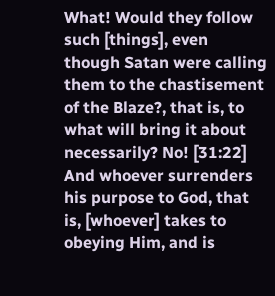What! Would they follow such [things], even though Satan were calling them to the chastisement of the Blaze?, that is, to what will bring it about necessarily? No! [31:22] And whoever surrenders his purpose to God, that is, [whoever] takes to obeying Him, and is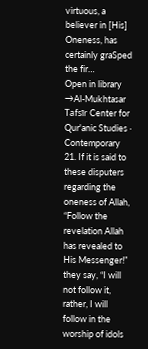virtuous, a believer in [His] Oneness, has certainly graSped the fir…
Open in library →Al-Mukhtasar
Tafsīr Center for Qur'anic Studies · Contemporary
21. If it is said to these disputers regarding the oneness of Allah, “Follow the revelation Allah has revealed to His Messenger!” they say, “I will not follow it, rather, I will follow in the worship of idols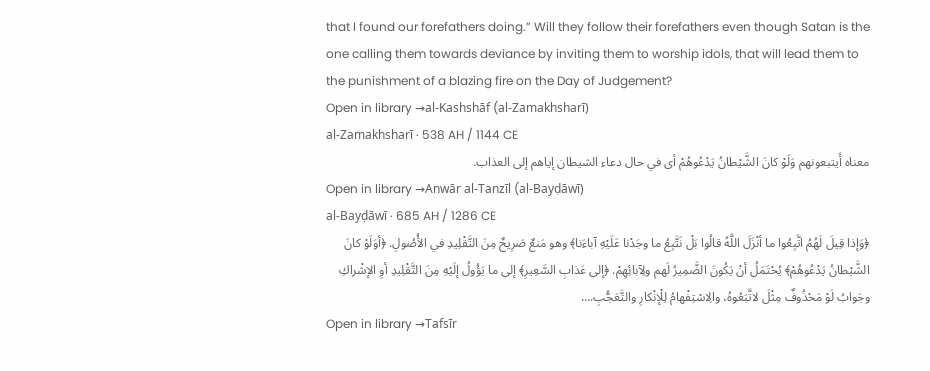that I found our forefathers doing.” Will they follow their forefathers even though Satan is the one calling them towards deviance by inviting them to worship idols, that will lead them to the punishment of a blazing fire on the Day of Judgement?
Open in library →al-Kashshāf (al-Zamakhsharī)
al-Zamakhsharī · 538 AH / 1144 CE
معناه أَيتبعونهم وَلَوْ كانَ الشَّيْطانُ يَدْعُوهُمْ أى في حال دعاء الشيطان إياهم إلى العذاب.
Open in library →Anwār al-Tanzīl (al-Bayḍāwī)
al-Bayḍāwī · 685 AH / 1286 CE
﴿وَإذا قِيلَ لَهُمُ اتَّبِعُوا ما أنْزَلَ اللَّهُ قالُوا بَلْ نَتَّبِعُ ما وجَدْنا عَلَيْهِ آباءَنا﴾ وهو مَنعٌ صَرِيحٌ مِنَ التَّقْلِيدِ في الأُصُولِ. ﴿أوَلَوْ كانَ الشَّيْطانُ يَدْعُوهُمْ﴾ يُحْتَمَلُ أنْ يَكُونَ الضَّمِيرُ لَهم ولِآبائِهِمْ. ﴿إلى عَذابِ السَّعِيرِ﴾ إلى ما يَؤُولُ إلَيْهِ مِنَ التَّقْلِيدِ أوِ الإشْراكِ وجَوابُ لَوْ مَحْذُوفٌ مِثْلَ لاتَّبَعُوهُ، والِاسْتِفْهامُ لِلْإنْكارِ والتَّعَجُّبِ.…
Open in library →Tafsīr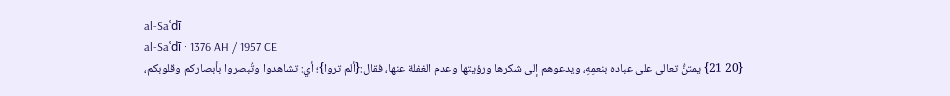al-Saʿdī
al-Saʿdī · 1376 AH / 1957 CE
{20 21} يمتنُّ تعالى على عباده بنعمِهِ، ويدعوهم إلى شكرها ورؤيتها وعدم الغفلة عنها، فقال:{ألم تروا}؛ أي: تشاهدوا وتُبصروا بأبصاركم وقلوبكم،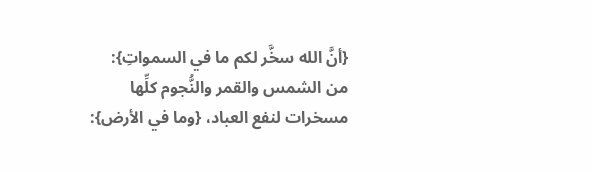{أنَّ الله سخَّر لكم ما في السمواتِ}: من الشمس والقمر والنُّجوم كلِّها مسخرات لنفع العباد، {وما في الأرض}: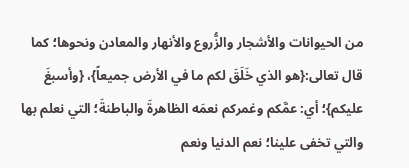من الحيوانات والأشجار والزُّروع والأنهار والمعادن ونحوها؛ كما قال تعالى:{هو الذي خَلَقَ لكم ما في الأرض جميعاً}، {وأسبغَ عليكم}؛ أي: عمَّكم وغمركم نعمَه الظاهرةَ والباطنةَ؛ التي نعلم بها والتي تخفى علينا؛ نعم الدنيا ونعم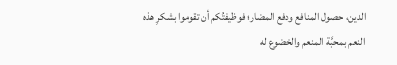الدين، حصول المنافع ودفع المضار؛ فوظيفتُكم أن تقوموا بشكرِ هذه النعم بمحبَّة المنعم والخضوع له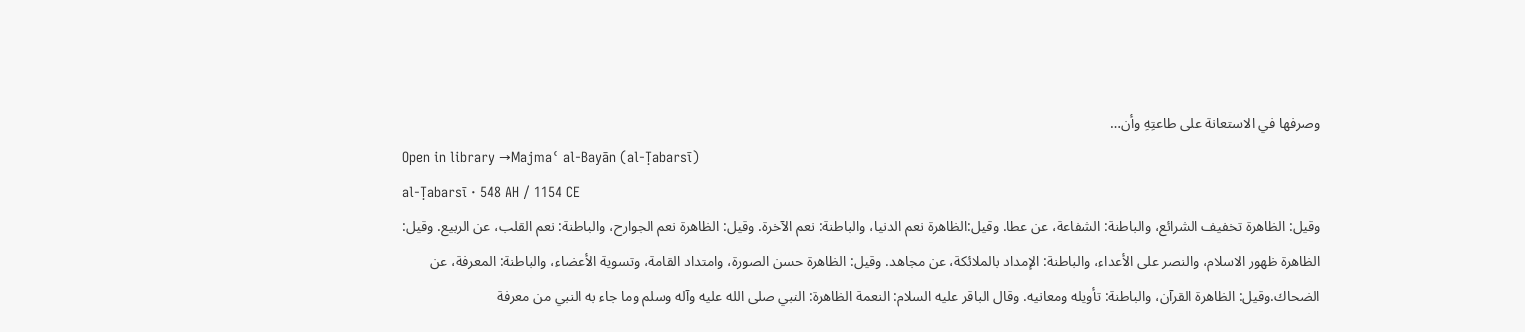وصرفها في الاستعانة على طاعتِهِ وأن…
Open in library →Majmaʿ al-Bayān (al-Ṭabarsī)
al-Ṭabarsī · 548 AH / 1154 CE
وقيل: الظاهرة تخفيف الشرائع، والباطنة: الشفاعة، عن عطا. وقيل:الظاهرة نعم الدنيا، والباطنة: نعم الآخرة. وقيل: الظاهرة نعم الجوارح، والباطنة: نعم القلب، عن الربيع. وقيل: الظاهرة ظهور الاسلام، والنصر على الأعداء، والباطنة: الإمداد بالملائكة، عن مجاهد. وقيل: الظاهرة حسن الصورة، وامتداد القامة، وتسوية الأعضاء، والباطنة: المعرفة، عن الضحاك.وقيل: الظاهرة القرآن، والباطنة: تأويله ومعانيه. وقال الباقر عليه السلام: النعمة الظاهرة: النبي صلى الله عليه وآله وسلم وما جاء به النبي من معرفة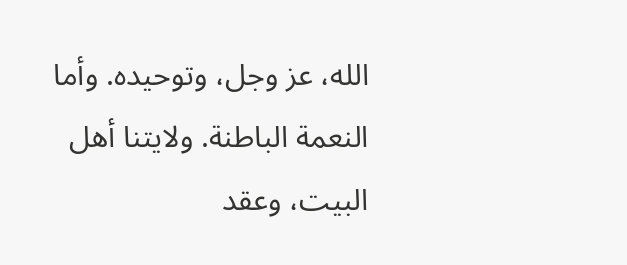الله، عز وجل، وتوحيده. وأما النعمة الباطنة. ولايتنا أهل البيت، وعقد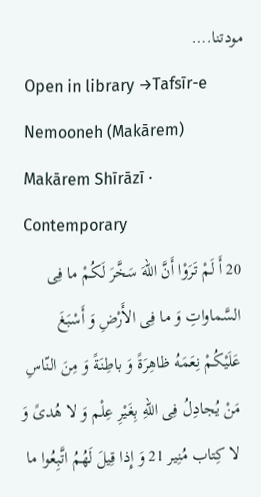مودتنا.…
Open in library →Tafsīr-e Nemooneh (Makārem)
Makārem Shīrāzī · Contemporary
20 أَ لَمْ تَرَوْا أَنَّ اللّهَ سَخَّرَ لَکُمْ ما فِی السَّماواتِ وَ ما فِی الأَرْضِ وَ أَسْبَغَ عَلَیْکُمْ نِعَمَهُ ظاهِرَةً وَ باطِنَةً وَ مِنَ النّاسِ مَنْ یُجادِلُ فِی اللّهِ بِغَیْرِ عِلْم وَ لا هُدىً وَ لا کِتاب مُنِیر 21 وَ إِذا قِیلَ لَهُمُ اتَّبِعُوا ما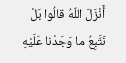أَنْزَلَ اللّهُ قالُوا بَلْ نَتَّبِعُ ما وَجَدْنا عَلَیْهِ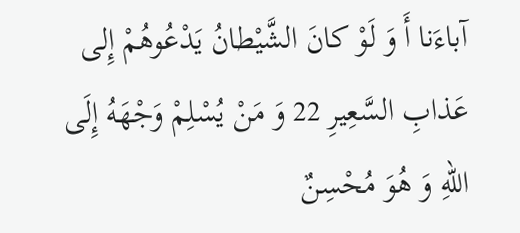آباءَنا أَ وَ لَوْ کانَ الشَّیْطانُ یَدْعُوهُمْ إِلى عَذابِ السَّعِیرِ 22 وَ مَنْ یُسْلِمْ وَجْهَهُ إِلَى اللّهِ وَ هُوَ مُحْسِنٌ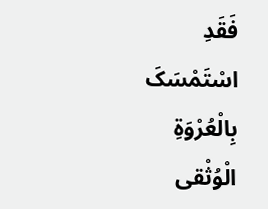فَقَدِ اسْتَمْسَکَ بِالْعُرْوَةِ الْوُثْقى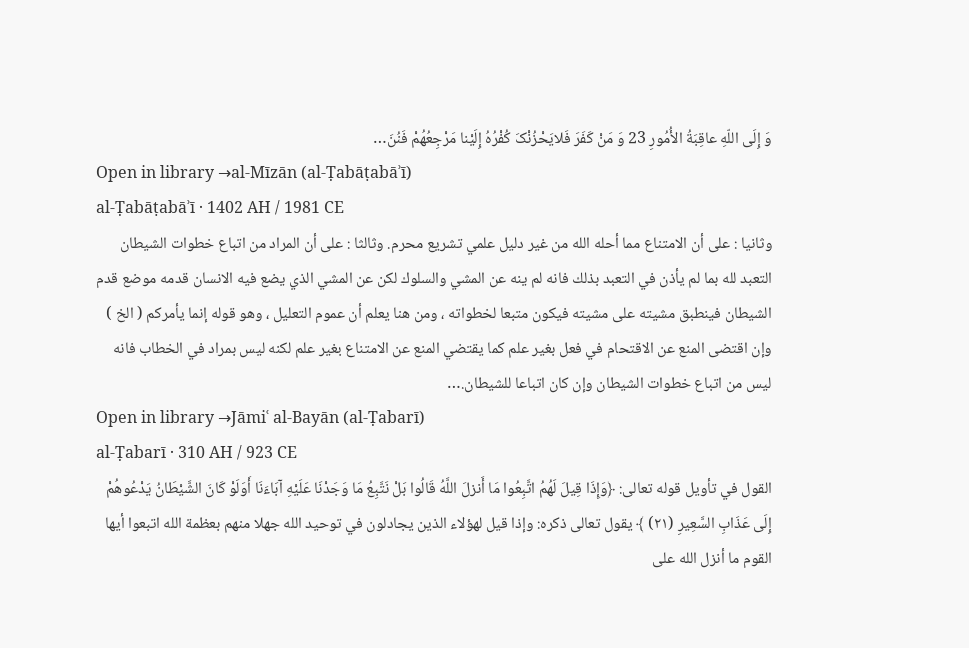وَ إِلَى اللّهِ عاقِبَةُ الأُمُورِ 23 وَ مَنْ کَفَرَ فَلایَحْزُنْکَ کُفْرُهُ إِلَیْنا مَرْجِعُهُمْ فَنُنَ…
Open in library →al-Mīzān (al-Ṭabāṭabāʾī)
al-Ṭabāṭabāʾī · 1402 AH / 1981 CE
وثانيا : على أن الامتناع مما أحله الله من غير دليل علمي تشريع محرم. وثالثا : على أن المراد من اتباع خطوات الشيطان التعبد لله بما لم يأذن في التعبد بذلك فانه لم ينه عن المشي والسلوك لكن عن المشي الذي يضع فيه الانسان قدمه موضع قدم الشيطان فينطبق مشيته على مشيته فيكون متبعا لخطواته ، ومن هنا يعلم أن عموم التعليل ، وهو قوله إنما يأمركم ( الخ ) وإن اقتضى المنع عن الاقتحام في فعل بغير علم كما يقتضي المنع عن الامتناع بغير علم لكنه ليس بمراد في الخطاب فانه ليس من اتباع خطوات الشيطان وإن كان اتباعا للشيطان.…
Open in library →Jāmiʿ al-Bayān (al-Ṭabarī)
al-Ṭabarī · 310 AH / 923 CE
القول في تأويل قوله تعالى: ﴿وَإِذَا قِيلَ لَهُمُ اتَّبِعُوا مَا أَنزلَ اللَّهُ قَالُوا بَلْ نَتَّبِعُ مَا وَجَدْنَا عَلَيْهِ آبَاءَنَا أَوَلَوْ كَانَ الشَّيْطَانُ يَدْعُوهُمْ إِلَى عَذَابِ السَّعِيرِ (٢١) ﴾ يقول تعالى ذكره: وإذا قيل لهؤلاء الذين يجادلون في توحيد الله جهلا منهم بعظمة الله اتبعوا أيها القوم ما أنزل الله على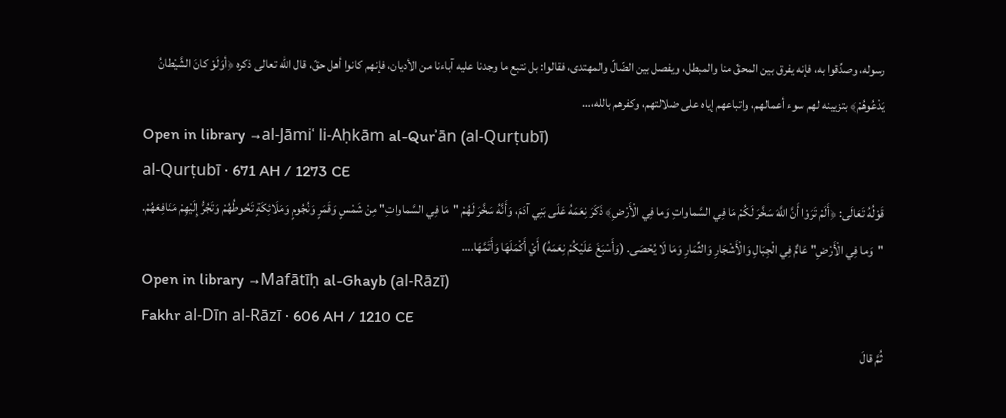رسوله، وصدِّقوا به، فإنه يفرق بين المحقّ منا والمبطل، ويفصل بين الضّالّ والمهتدى، فقالوا: بل نتبع ما وجدنا عليه آباءنا من الأديان، فإنهم كانوا أهل حقّ، قال الله تعالى ذكره ﴿أوَلَوْ كانَ الشَّيْطانُ يَدْعُوهُمْ﴾ بتزيينه لهم سوء أعمالهم، واتباعهم إياه على ضلالتهم، وكفرهم بالله،…
Open in library →al-Jāmiʿ li-Aḥkām al-Qurʾān (al-Qurṭubī)
al-Qurṭubī · 671 AH / 1273 CE
قَوْلُهُ تَعَالَى: ﴿أَلَمْ تَرَوْا أَنَّ اللَّهَ سَخَّرَ لَكُمْ مَا فِي السَّماواتِ وَما فِي الْأَرْضِ﴾ ذَكَرَ نِعَمَهُ عَلَى بَنِي آدَمَ، وَأَنَّهُ سَخَّرَ لَهُمْ "مَا فِي السَّماواتِ" مِنْ شَمْسٍ وَقَمَرٍ وَنُجُومٍ وَمَلَائِكَةٍ تَحُوطُهُمْ وَتَجُرُّ إِلَيْهِمْ مَنَافِعَهُمْ. "وَما فِي الْأَرْضِ" عَامٌّ فِي الْجِبَالِ وَالْأَشْجَارِ وَالثِّمَارِ وَمَا لَا يُحْصَى. (وَأَسْبَغَ عَلَيْكُمْ نِعَمَهُ) أَيْ أَكْمَلَهَا وَأَتَمَّهَا.…
Open in library →Mafātīḥ al-Ghayb (al-Rāzī)
Fakhr al-Dīn al-Rāzī · 606 AH / 1210 CE
ثُمَّ قالَ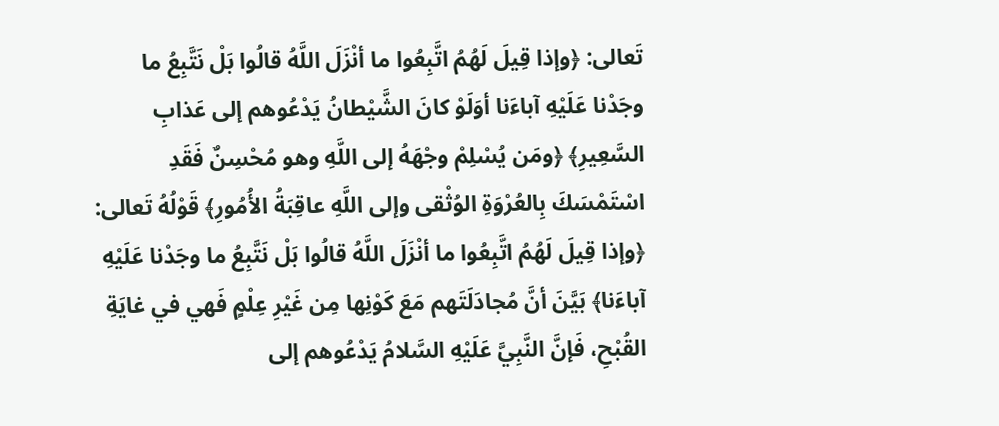تَعالى: ﴿وإذا قِيلَ لَهُمُ اتَّبِعُوا ما أنْزَلَ اللَّهُ قالُوا بَلْ نَتَّبِعُ ما وجَدْنا عَلَيْهِ آباءَنا أوَلَوْ كانَ الشَّيْطانُ يَدْعُوهم إلى عَذابِ السَّعِيرِ﴾ ﴿ومَن يُسْلِمْ وجْهَهُ إلى اللَّهِ وهو مُحْسِنٌ فَقَدِ اسْتَمْسَكَ بِالعُرْوَةِ الوُثْقى وإلى اللَّهِ عاقِبَةُ الأُمُورِ﴾ قَوْلُهُ تَعالى: ﴿وإذا قِيلَ لَهُمُ اتَّبِعُوا ما أنْزَلَ اللَّهُ قالُوا بَلْ نَتَّبِعُ ما وجَدْنا عَلَيْهِ آباءَنا﴾ بَيَّنَ أنَّ مُجادَلَتَهم مَعَ كَوْنِها مِن غَيْرِ عِلْمٍ فَهي في غايَةِ القُبْحِ، فَإنَّ النَّبِيَّ عَلَيْهِ السَّلامُ يَدْعُوهم إلى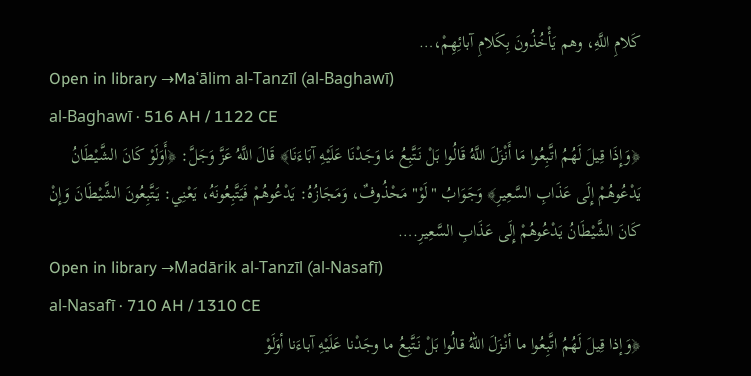كَلامِ اللَّهِ، وهم يَأْخُذُونَ بِكَلامِ آبائِهِمْ،…
Open in library →Maʿālim al-Tanzīl (al-Baghawī)
al-Baghawī · 516 AH / 1122 CE
﴿وَإِذَا قِيلَ لَهُمُ اتَّبِعُوا مَا أَنْزَلَ اللَّهُ قَالُوا بَلْ نَتَّبِعُ مَا وَجَدْنَا عَلَيْهِ آبَاءَنَا﴾ قَالَ اللَّهُ عَزَّ وَجَلَّ: ﴿أَوَلَوْ كَانَ الشَّيْطَانُ يَدْعُوهُمْ إِلَى عَذَابِ السَّعِيرِ﴾ وَجَوَابُ "لَوْ" مَحْذُوفٌ، وَمَجَازُهُ: يَدْعُوهُمْ فَيَتَّبِعُونَهُ، يَعْنِي: يَتَّبِعُونَ الشَّيْطَانَ وَإِنْ كَانَ الشَّيْطَانُ يَدْعُوهُمْ إِلَى عَذَابِ السَّعِيرِ.…
Open in library →Madārik al-Tanzīl (al-Nasafī)
al-Nasafī · 710 AH / 1310 CE
﴿وَإذا قِيلَ لَهُمُ اتَّبِعُوا ما أنْـزَلَ اللهُ قالُوا بَلْ نَتَّبِعُ ما وجَدْنا عَلَيْهِ آباءَنا أوَلَوْ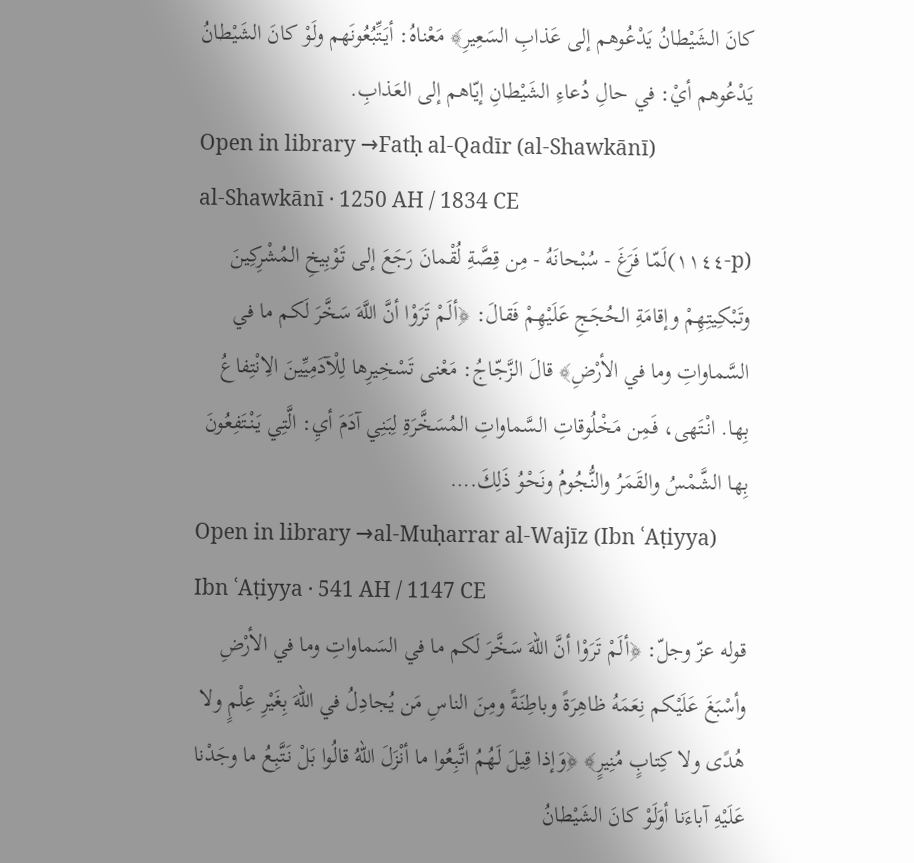كانَ الشَيْطانُ يَدْعُوهم إلى عَذابِ السَعِيرِ﴾ مَعْناهُ: أيَتِّبُعُونَهم ولَوْ كانَ الشَيْطانُ يَدْعُوهم أيْ: في حالِ دُعاءِ الشَيْطانِ إيّاهم إلى العَذابِ.
Open in library →Fatḥ al-Qadīr (al-Shawkānī)
al-Shawkānī · 1250 AH / 1834 CE
(p-١١٤٤)لَمّا فَرَغَ - سُبْحانَهُ - مِن قِصَّةِ لُقْمانَ رَجَعَ إلى تَوْبِيخِ المُشْرِكِينَ وتَبْكِيتِهِمْ وإقامَةِ الحُجَجِ عَلَيْهِمْ فَقالَ: ﴿ألَمْ تَرَوْا أنَّ اللَّهَ سَخَّرَ لَكم ما في السَّماواتِ وما في الأرْضِ﴾ قالَ الزَّجّاجُ: مَعْنى تَسْخِيرِها لِلْآدَمِيِّينَ الِانْتِفاعُ بِها. انْتَهى، فَمِن مَخْلُوقاتِ السَّماواتِ المُسَخَّرَةِ لِبَنِي آدَمَ أيِ: الَّتِي يَنْتَفِعُونَ بِها الشَّمْسُ والقَمَرُ والنُّجُومُ ونَحْوُ ذَلِكَ.…
Open in library →al-Muḥarrar al-Wajīz (Ibn ʿAṭiyya)
Ibn ʿAṭiyya · 541 AH / 1147 CE
قوله عزّ وجلّ: ﴿ألَمْ تَرَوْا أنَّ اللهَ سَخَّرَ لَكم ما في السَماواتِ وما في الأرْضِ وأسْبَغَ عَلَيْكم نِعَمَهُ ظاهِرَةً وباطِنَةً ومِنَ الناسِ مَن يُجادِلُ في اللهَ بِغَيْرِ عِلْمٍ ولا هُدًى ولا كِتابٍ مُنِيرٍ﴾ ﴿وَإذا قِيلَ لَهُمُ اتَّبِعُوا ما أنْزَلَ اللهُ قالُوا بَلْ نَتَّبِعُ ما وجَدْنا عَلَيْهِ آباءَنا أوَلَوْ كانَ الشَيْطانُ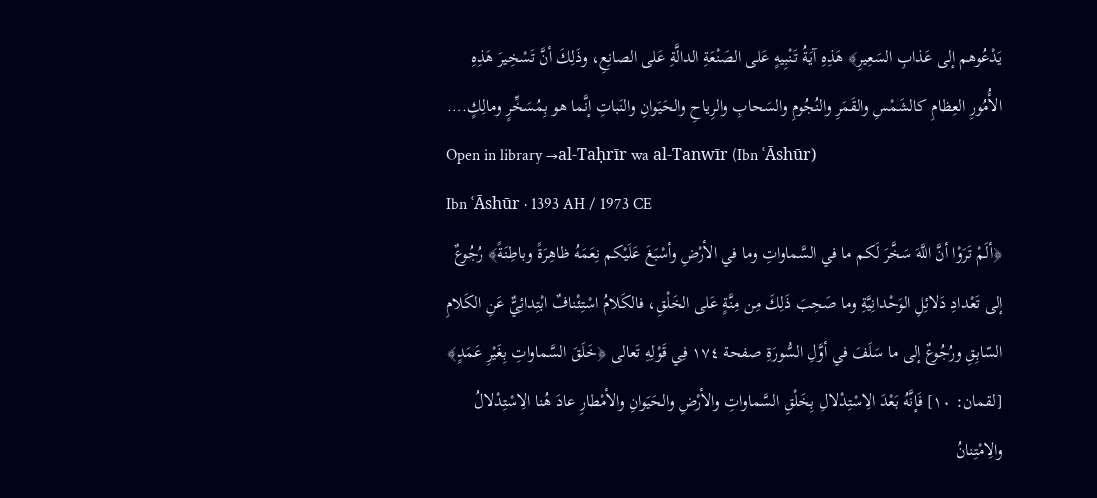يَدْعُوهم إلى عَذابِ السَعِيرِ﴾ هَذِهِ آيَةُ تَنْبِيهٍ عَلى الصَنْعَةِ الدالَّةِ عَلى الصانِعِ، وذَلِكَ أنَّ تَسْخِيرَ هَذِهِ الأُمُورِ العِظامِ كالشَمْسِ والقَمَرِ والنُجُومِ والسَحابِ والرِياحِ والحَيَوانِ والنَباتِ إنَّما هو بِمُسَخِّرٍ ومالِكٍ.…
Open in library →al-Taḥrīr wa al-Tanwīr (Ibn ʿĀshūr)
Ibn ʿĀshūr · 1393 AH / 1973 CE
﴿ألَمْ تَرَوْا أنَّ اللَّهَ سَخَّرَ لَكم ما في السَّماواتِ وما في الأرْضِ وأسْبَغَ عَلَيْكم نِعَمَهُ ظاهِرَةً وباطِنَةً﴾ رُجُوعٌ إلى تَعْدادِ دَلائِلِ الوَحْدانِيَّةِ وما صَحِبَ ذَلِكَ مِن مِنَّةٍ عَلى الخَلْقِ، فالكَلامُ اسْتِئْنافٌ ابْتِدائِيٌّ عَنِ الكَلامِ السّابِقِ ورُجُوعٌ إلى ما سَلَفَ في أوَّلِ السُّورَةِ صفحة ١٧٤ فِي قَوْلِهِ تَعالى ﴿خَلَقَ السَّماواتِ بِغَيْرِ عَمَدٍ﴾ [لقمان: ١٠] فَإنَّهُ بَعْدَ الِاسْتِدْلالِ بِخَلْقِ السَّماواتِ والأرْضِ والحَيَوانِ والأمْطارِ عادَ هُنا الِاسْتِدْلالُ والِامْتِنانُ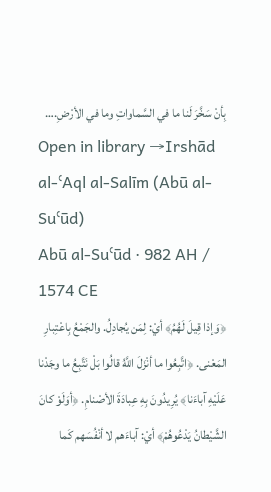بِأنْ سَخَّرَ لَنا ما في السَّماواتِ وما في الأرْضِ.…
Open in library →Irshād al-ʿAql al-Salīm (Abū al-Suʿūd)
Abū al-Suʿūd · 982 AH / 1574 CE
﴿وَإذا قِيلَ لَهُمُ﴾ أيْ: لِمَن يُجادِلُ. والجَمْعُ بِاعْتِبارِ المَعْنى. ﴿اتَّبِعُوا ما أنْزَلَ اللَّهُ قالُوا بَلْ نَتَّبِعُ ما وجَدْنا عَلَيْهِ آباءَنا﴾ يُرِيدُونَ بِهِ عِبادَةَ الأصْنامِ. ﴿أوَلَوْ كانَ الشَّيْطانُ يَدْعُوهُمْ﴾ أيْ: آباءَهم لا أنْفُسَهم كَما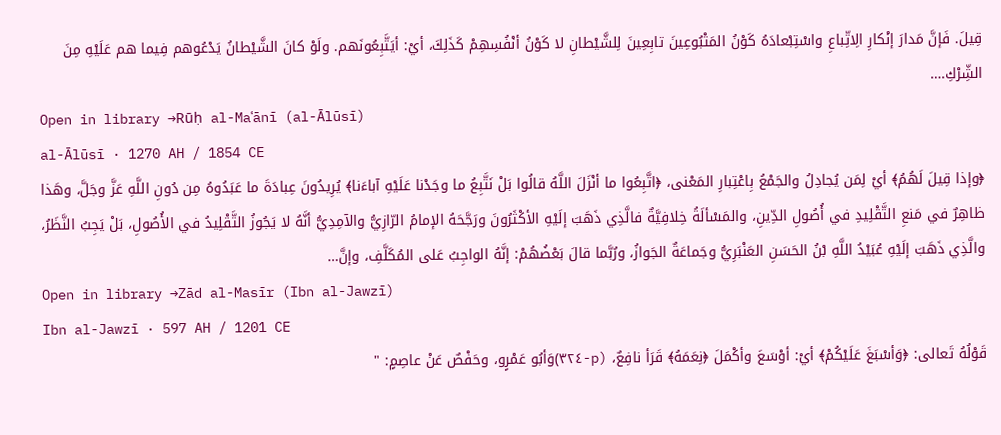قِيلَ. فَإنَّ مَدارَ إنْكارِ الِاتِّباعِ واسْتِبْعادَهُ كَوْنُ المَتْبُوعِينَ تابِعِينَ لِلشَّيْطانِ لا كَوْنُ أنْفُسِهِمْ كَذَلِكَ، أيْ: أيَتَّبِعُونَهم. ولَوْ كانَ الشَّيْطانُ يَدْعُوهم فِيما هم عَلَيْهِ مِنَ الشِّرْكِ.…
Open in library →Rūḥ al-Maʿānī (al-Ālūsī)
al-Ālūsī · 1270 AH / 1854 CE
﴿وإذا قِيلَ لَهُمُ﴾ أيْ لِمَن يُجادِلُ والجَمْعُ بِاعْتِبارِ المَعْنى، ﴿اتَّبِعُوا ما أنْزَلَ اللَّهُ قالُوا بَلْ نَتَّبِعُ ما وجَدْنا عَلَيْهِ آباءَنا﴾ يُرِيدُونَ عِبادَةَ ما عَبَدُوهُ مِن دُونِ اللَّهِ عَزَّ وجَلَّ، وهَذا ظاهِرٌ في مَنعِ التَّقْلِيدِ في أُصُولِ الدِّينِ، والمَسْألَةُ خِلافِيَّةٌ فالَّذِي ذَهَبَ إلَيْهِ الأكْثَرُونَ ورَجَّحَهُ الإمامُ الرّازِيُّ والآمِدِيُّ أنَّهُ لا يَجُوزُ التَّقْلِيدُ في الأُصُولِ، بَلْ يَجِبُ النَّظَرُ، والَّذِي ذَهَبَ إلَيْهِ عُبَيْدُ اللَّهِ بْنُ الحَسَنِ العَنْبَرِيُّ وجَماعَةٌ الجَوازُ، ورُبَّما قالَ بَعْضُهُمْ: إنَّهُ الواجِبُ عَلى المُكَلَّفِ، وإنَّ…
Open in library →Zād al-Masīr (Ibn al-Jawzī)
Ibn al-Jawzī · 597 AH / 1201 CE
قَوْلُهُ تَعالى: ﴿وَأسْبَغَ عَلَيْكُمْ﴾ أيْ: أوْسَعَ وأكْمَلَ ﴿نِعَمَهُ﴾ قَرَأ نافِعٌ، (p-٣٢٤)وَأبُو عَمْرٍو، وحَفْصٌ عَنْ عاصِمٍ: "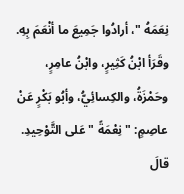نِعَمَهُ "، أرادُوا جَمِيعَ ما أنْعَمَ بِهِ. وقَرَأ ابْنُ كَثِيرٍ، وابْنُ عامِرٍ، وحَمْزَةُ، والكِسائِيُّ، وأبُو بَكْرٍ عَنْ عاصِمٍ: " نِعْمَةً " عَلى التَّوْحِيدِ. قالَ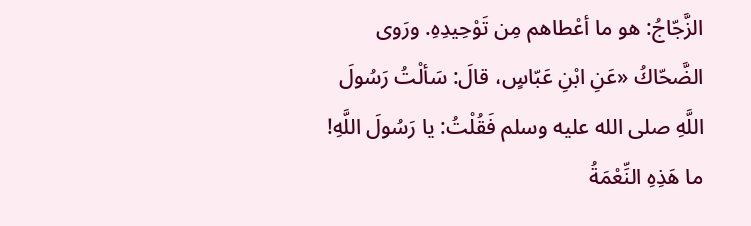الزَّجّاجُ: هو ما أعْطاهم مِن تَوْحِيدِهِ. ورَوى الضَّحّاكُ «عَنِ ابْنِ عَبّاسٍ، قالَ: سَألْتُ رَسُولَ اللَّهِ صلى الله عليه وسلم فَقُلْتُ: يا رَسُولَ اللَّهِ! ما هَذِهِ النِّعْمَةُ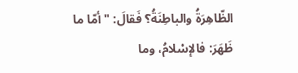الظّاهِرَةُ والباطِنَةُ؟ فَقالَ: " أمّا ما ظَهَرَ: فالإسْلامُ، وما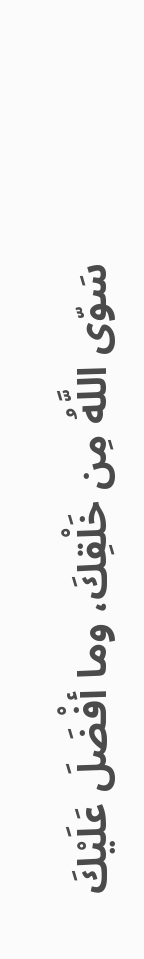سَوّى اللَّهُ مِن خَلْقِكَ، وما أفْضَلَ عَلَيْكَ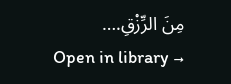مِنَ الرِّزْقِ.…
Open in library →